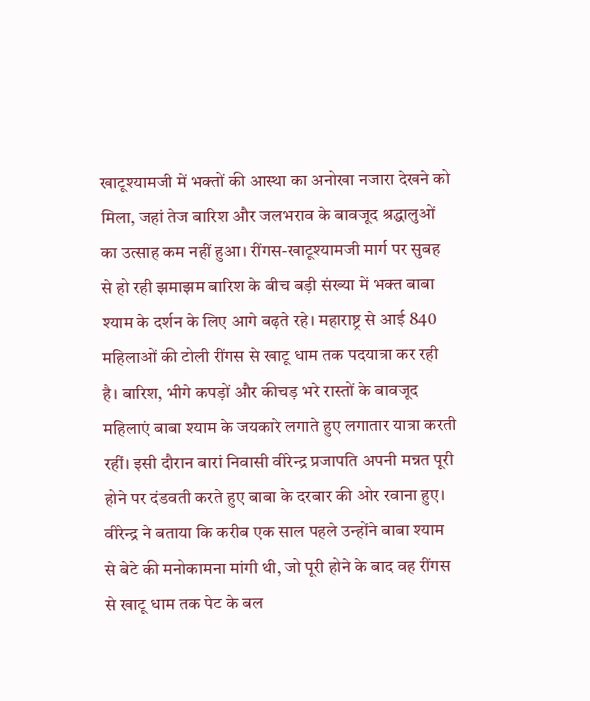खाटूश्यामजी में भक्तों की आस्था का अनोखा नजारा देखने को मिला, जहां तेज बारिश और जलभराव के बावजूद श्रद्धालुओं का उत्साह कम नहीं हुआ। रींगस-खाटूश्यामजी मार्ग पर सुबह से हो रही झमाझम बारिश के बीच बड़ी संख्या में भक्त बाबा श्याम के दर्शन के लिए आगे बढ़ते रहे। महाराष्ट्र से आई 840 महिलाओं की टोली रींगस से खाटू धाम तक पदयात्रा कर रही है। बारिश, भीगे कपड़ों और कीचड़ भरे रास्तों के बावजूद महिलाएं बाबा श्याम के जयकारे लगाते हुए लगातार यात्रा करती रहीं। इसी दौरान बारां निवासी वीरेन्द्र प्रजापति अपनी मन्नत पूरी होने पर दंडवती करते हुए बाबा के दरबार की ओर रवाना हुए। वीरेन्द्र ने बताया कि करीब एक साल पहले उन्होंने बाबा श्याम से बेटे की मनोकामना मांगी थी, जो पूरी होने के बाद वह रींगस से खाटू धाम तक पेट के बल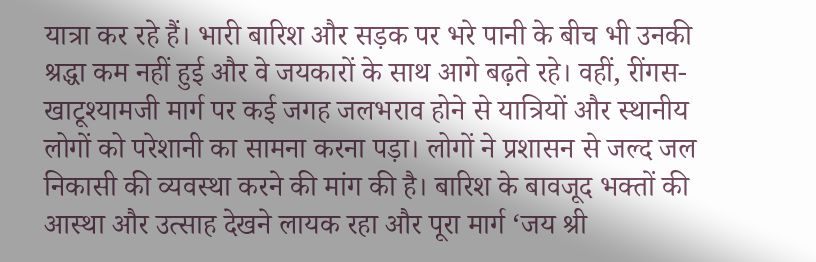यात्रा कर रहे हैं। भारी बारिश और सड़क पर भरे पानी के बीच भी उनकी श्रद्धा कम नहीं हुई और वे जयकारों के साथ आगे बढ़ते रहे। वहीं, रींगस-खाटूश्यामजी मार्ग पर कई जगह जलभराव होने से यात्रियों और स्थानीय लोगों को परेशानी का सामना करना पड़ा। लोगों ने प्रशासन से जल्द जल निकासी की व्यवस्था करने की मांग की है। बारिश के बावजूद भक्तों की आस्था और उत्साह देखने लायक रहा और पूरा मार्ग ‘जय श्री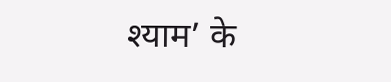श्याम’ के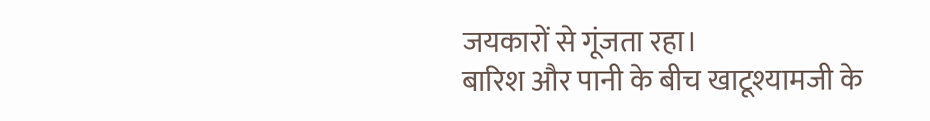जयकारों से गूंजता रहा।
बारिश और पानी के बीच खाटूश्यामजी के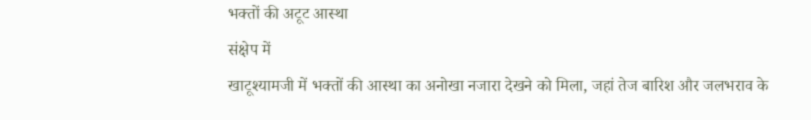भक्तों की अटूट आस्था
संक्षेप में
खाटूश्यामजी में भक्तों की आस्था का अनोखा नजारा देखने को मिला, जहां तेज बारिश और जलभराव के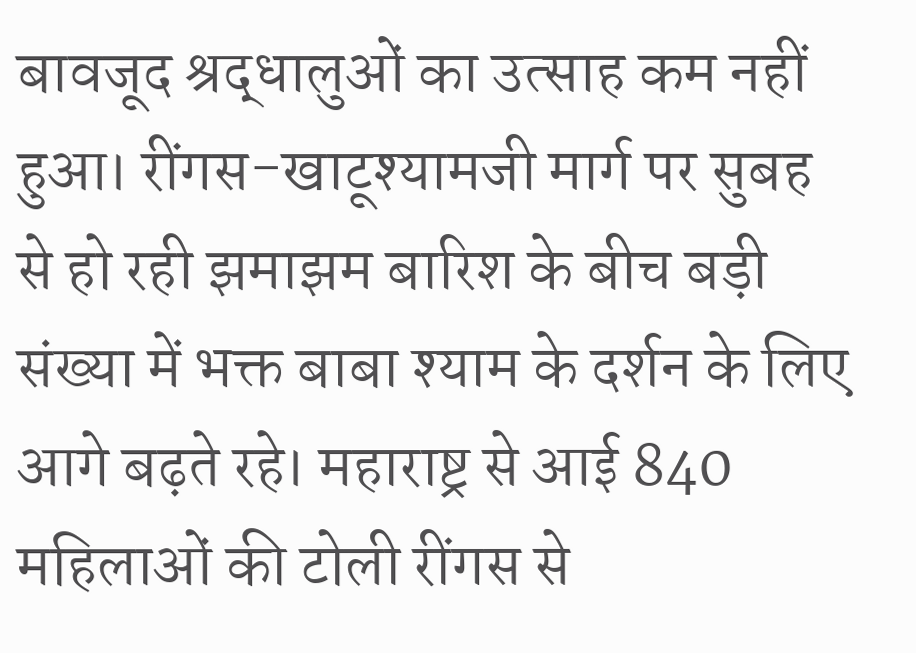बावजूद श्रद्धालुओं का उत्साह कम नहीं हुआ। रींगस-खाटूश्यामजी मार्ग पर सुबह से हो रही झमाझम बारिश के बीच बड़ी संख्या में भक्त बाबा श्याम के दर्शन के लिए आगे बढ़ते रहे। महाराष्ट्र से आई 840 महिलाओं की टोली रींगस से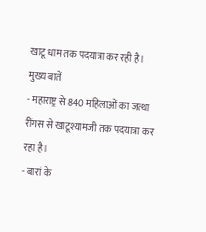खाटू धाम तक पदयात्रा कर रही है।
मुख्य बातें
- महाराष्ट्र से 840 महिलाओं का जत्था रींगस से खाटूश्यामजी तक पदयात्रा कर रहा है।
- बारां के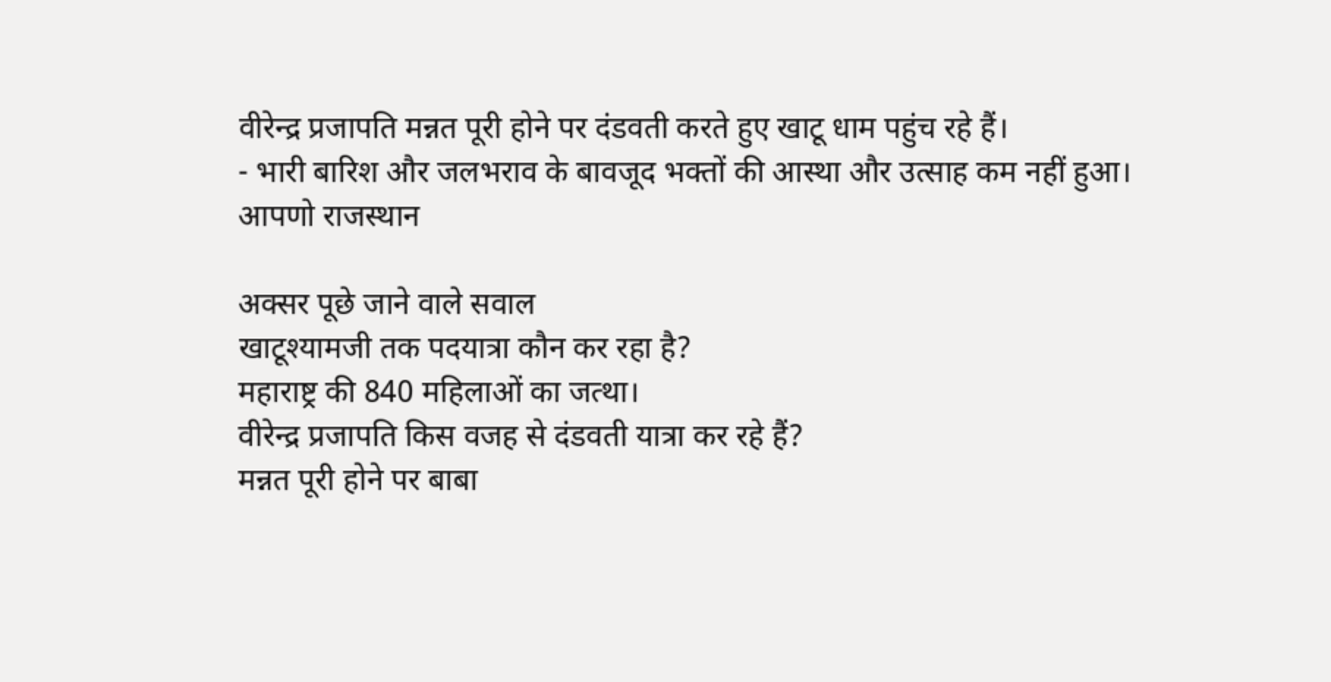वीरेन्द्र प्रजापति मन्नत पूरी होने पर दंडवती करते हुए खाटू धाम पहुंच रहे हैं।
- भारी बारिश और जलभराव के बावजूद भक्तों की आस्था और उत्साह कम नहीं हुआ।
आपणो राजस्थान

अक्सर पूछे जाने वाले सवाल
खाटूश्यामजी तक पदयात्रा कौन कर रहा है?
महाराष्ट्र की 840 महिलाओं का जत्था।
वीरेन्द्र प्रजापति किस वजह से दंडवती यात्रा कर रहे हैं?
मन्नत पूरी होने पर बाबा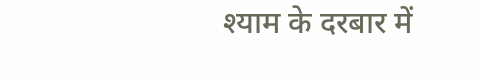श्याम के दरबार में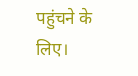पहुंचने के लिए।